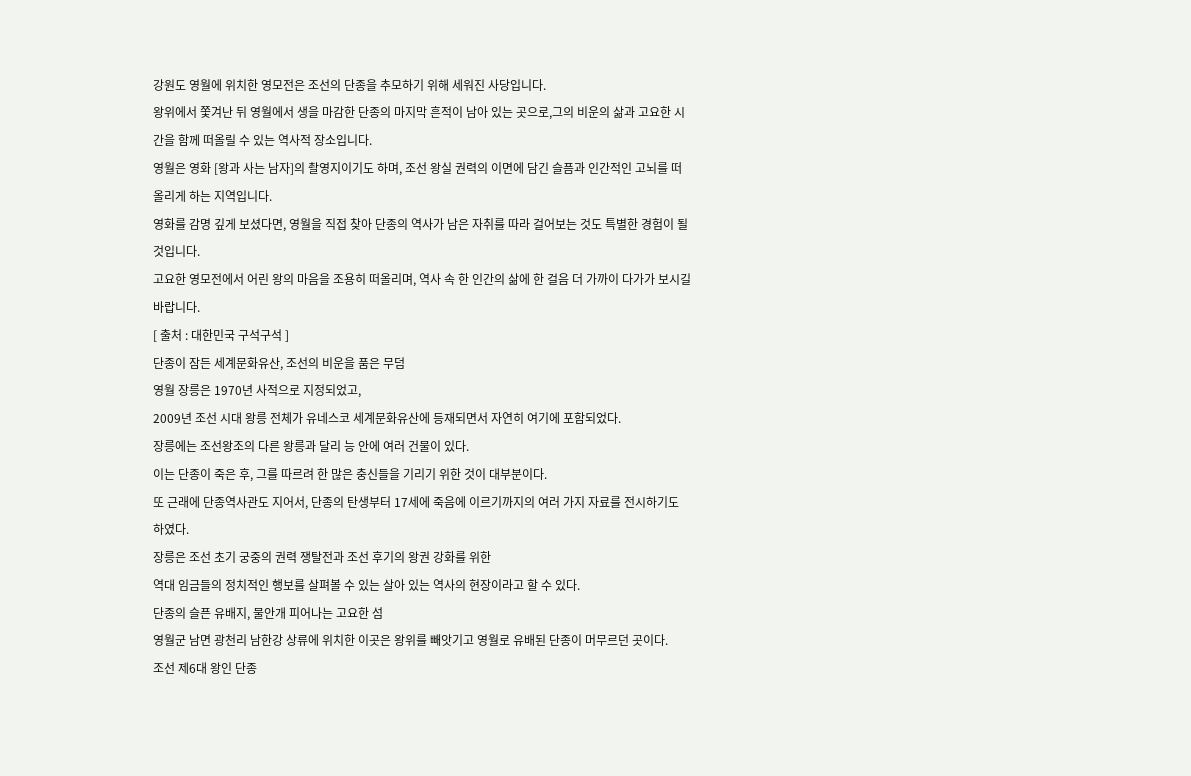강원도 영월에 위치한 영모전은 조선의 단종을 추모하기 위해 세워진 사당입니다.
왕위에서 쫓겨난 뒤 영월에서 생을 마감한 단종의 마지막 흔적이 남아 있는 곳으로,그의 비운의 삶과 고요한 시간을 함께 떠올릴 수 있는 역사적 장소입니다.
영월은 영화 [왕과 사는 남자]의 촬영지이기도 하며, 조선 왕실 권력의 이면에 담긴 슬픔과 인간적인 고뇌를 떠올리게 하는 지역입니다.
영화를 감명 깊게 보셨다면, 영월을 직접 찾아 단종의 역사가 남은 자취를 따라 걸어보는 것도 특별한 경험이 될 것입니다.
고요한 영모전에서 어린 왕의 마음을 조용히 떠올리며, 역사 속 한 인간의 삶에 한 걸음 더 가까이 다가가 보시길 바랍니다.
[ 출처 : 대한민국 구석구석 ]
단종이 잠든 세계문화유산, 조선의 비운을 품은 무덤
영월 장릉은 1970년 사적으로 지정되었고,
2009년 조선 시대 왕릉 전체가 유네스코 세계문화유산에 등재되면서 자연히 여기에 포함되었다.
장릉에는 조선왕조의 다른 왕릉과 달리 능 안에 여러 건물이 있다.
이는 단종이 죽은 후, 그를 따르려 한 많은 충신들을 기리기 위한 것이 대부분이다.
또 근래에 단종역사관도 지어서, 단종의 탄생부터 17세에 죽음에 이르기까지의 여러 가지 자료를 전시하기도 하였다.
장릉은 조선 초기 궁중의 권력 쟁탈전과 조선 후기의 왕권 강화를 위한
역대 임금들의 정치적인 행보를 살펴볼 수 있는 살아 있는 역사의 현장이라고 할 수 있다.
단종의 슬픈 유배지, 물안개 피어나는 고요한 섬
영월군 남면 광천리 남한강 상류에 위치한 이곳은 왕위를 빼앗기고 영월로 유배된 단종이 머무르던 곳이다.
조선 제6대 왕인 단종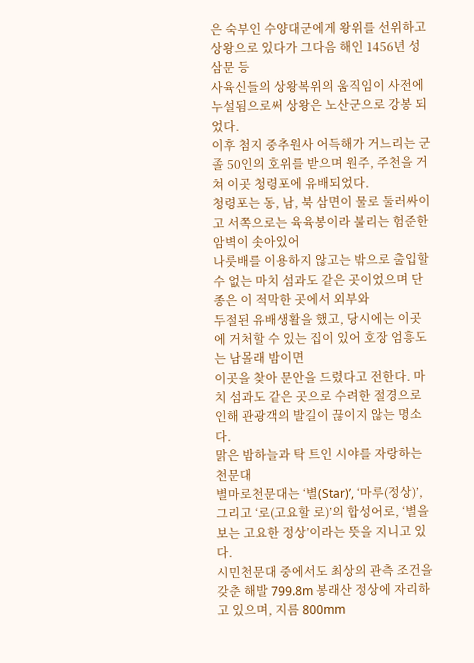은 숙부인 수양대군에게 왕위를 선위하고 상왕으로 있다가 그다음 해인 1456년 성삼문 등
사육신들의 상왕복위의 움직임이 사전에 누설됨으로써 상왕은 노산군으로 강봉 되었다.
이후 첨지 중추원사 어득해가 거느리는 군졸 50인의 호위를 받으며 원주, 주천을 거쳐 이곳 청령포에 유배되었다.
청령포는 동, 남, 북 삼면이 물로 둘러싸이고 서쪽으로는 육육봉이라 불리는 험준한 암벽이 솟아있어
나룻배를 이용하지 않고는 밖으로 출입할 수 없는 마치 섬과도 같은 곳이었으며 단종은 이 적막한 곳에서 외부와
두절된 유배생활을 했고, 당시에는 이곳에 거처할 수 있는 집이 있어 호장 엄흥도는 남몰래 밤이면
이곳을 찾아 문안을 드렸다고 전한다. 마치 섬과도 같은 곳으로 수려한 절경으로 인해 관광객의 발길이 끊이지 않는 명소다.
맑은 밤하늘과 탁 트인 시야를 자랑하는 천문대
별마로천문대는 ‘별(Star)’, ‘마루(정상)’, 그리고 ‘로(고요할 로)’의 합성어로, ‘별을 보는 고요한 정상’이라는 뜻을 지니고 있다.
시민천문대 중에서도 최상의 관측 조건을 갖춘 해발 799.8m 봉래산 정상에 자리하고 있으며, 지름 800mm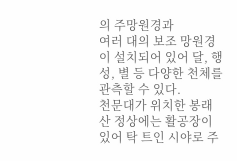의 주망원경과
여러 대의 보조 망원경이 설치되어 있어 달, 행성, 별 등 다양한 천체를 관측할 수 있다.
천문대가 위치한 봉래산 정상에는 활공장이 있어 탁 트인 시야로 주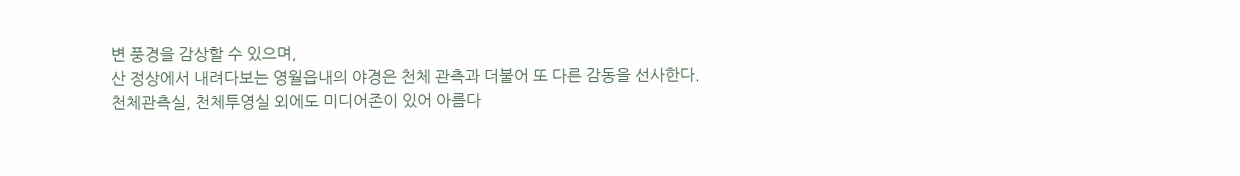변 풍경을 감상할 수 있으며,
산 정상에서 내려다보는 영월읍내의 야경은 천체 관측과 더불어 또 다른 감동을 선사한다.
천체관측실, 천체투영실 외에도 미디어존이 있어 아름다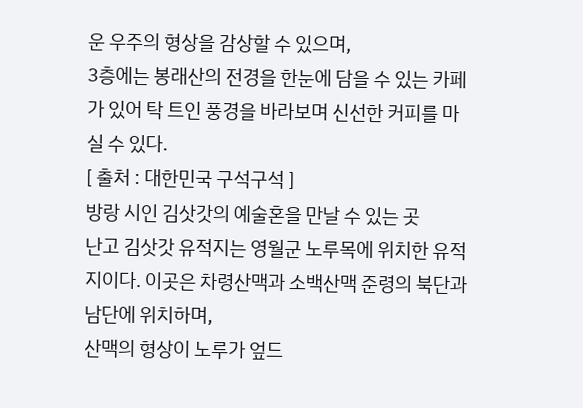운 우주의 형상을 감상할 수 있으며,
3층에는 봉래산의 전경을 한눈에 담을 수 있는 카페가 있어 탁 트인 풍경을 바라보며 신선한 커피를 마실 수 있다.
[ 출처 : 대한민국 구석구석 ]
방랑 시인 김삿갓의 예술혼을 만날 수 있는 곳
난고 김삿갓 유적지는 영월군 노루목에 위치한 유적지이다. 이곳은 차령산맥과 소백산맥 준령의 북단과 남단에 위치하며,
산맥의 형상이 노루가 엎드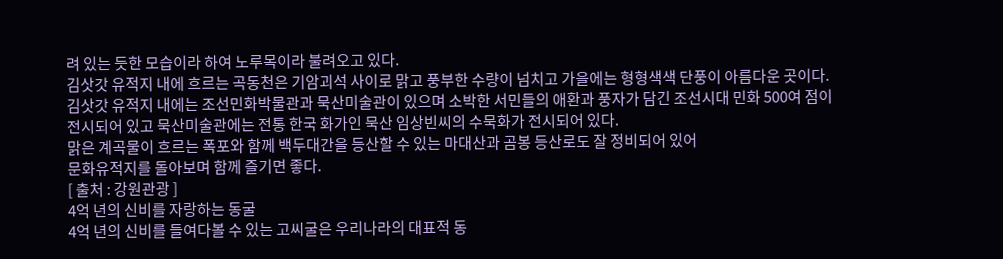려 있는 듯한 모습이라 하여 노루목이라 불려오고 있다.
김삿갓 유적지 내에 흐르는 곡동천은 기암괴석 사이로 맑고 풍부한 수량이 넘치고 가을에는 형형색색 단풍이 아름다운 곳이다.
김삿갓 유적지 내에는 조선민화박물관과 묵산미술관이 있으며 소박한 서민들의 애환과 풍자가 담긴 조선시대 민화 500여 점이
전시되어 있고 묵산미술관에는 전통 한국 화가인 묵산 임상빈씨의 수묵화가 전시되어 있다.
맑은 계곡물이 흐르는 폭포와 함께 백두대간을 등산할 수 있는 마대산과 곰봉 등산로도 잘 정비되어 있어
문화유적지를 돌아보며 함께 즐기면 좋다.
[ 출처 : 강원관광 ]
4억 년의 신비를 자랑하는 동굴
4억 년의 신비를 들여다볼 수 있는 고씨굴은 우리나라의 대표적 동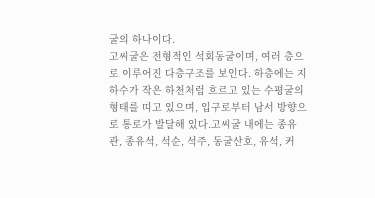굴의 하나이다.
고씨굴은 전형적인 석회동굴이며, 여러 층으로 이루어진 다층구조를 보인다. 하층에는 지하수가 작은 하천처럼 흐르고 있는 수평굴의
형태를 띠고 있으며, 입구로부터 남서 방향으로 통로가 발달해 있다.고씨굴 내에는 종유관, 종유석, 석순, 석주, 동굴산호, 유석, 커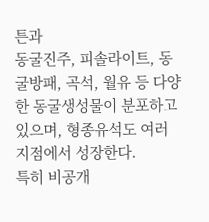튼과
동굴진주, 피솔라이트, 동굴방패, 곡석, 월유 등 다양한 동굴생성물이 분포하고 있으며, 형종유석도 여러 지점에서 성장한다.
특히 비공개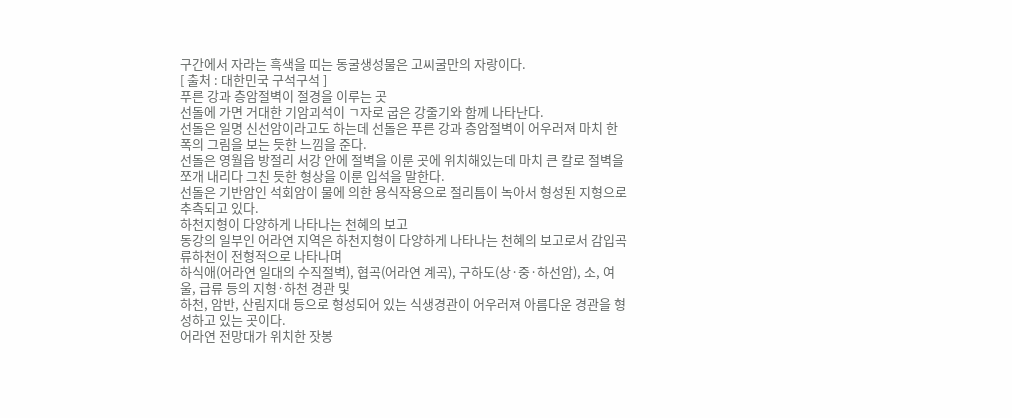구간에서 자라는 흑색을 띠는 동굴생성물은 고씨굴만의 자랑이다.
[ 출처 : 대한민국 구석구석 ]
푸른 강과 층암절벽이 절경을 이루는 곳
선돌에 가면 거대한 기암괴석이 ㄱ자로 굽은 강줄기와 함께 나타난다.
선돌은 일명 신선암이라고도 하는데 선돌은 푸른 강과 층암절벽이 어우러져 마치 한폭의 그림을 보는 듯한 느낌을 준다.
선돌은 영월읍 방절리 서강 안에 절벽을 이룬 곳에 위치해있는데 마치 큰 칼로 절벽을 쪼개 내리다 그친 듯한 형상을 이룬 입석을 말한다.
선돌은 기반암인 석회암이 물에 의한 용식작용으로 절리틈이 녹아서 형성된 지형으로 추측되고 있다.
하천지형이 다양하게 나타나는 천혜의 보고
동강의 일부인 어라연 지역은 하천지형이 다양하게 나타나는 천혜의 보고로서 감입곡류하천이 전형적으로 나타나며
하식애(어라연 일대의 수직절벽), 협곡(어라연 계곡), 구하도(상·중·하선암), 소, 여울, 급류 등의 지형·하천 경관 및
하천, 암반, 산림지대 등으로 형성되어 있는 식생경관이 어우러져 아름다운 경관을 형성하고 있는 곳이다.
어라연 전망대가 위치한 잣봉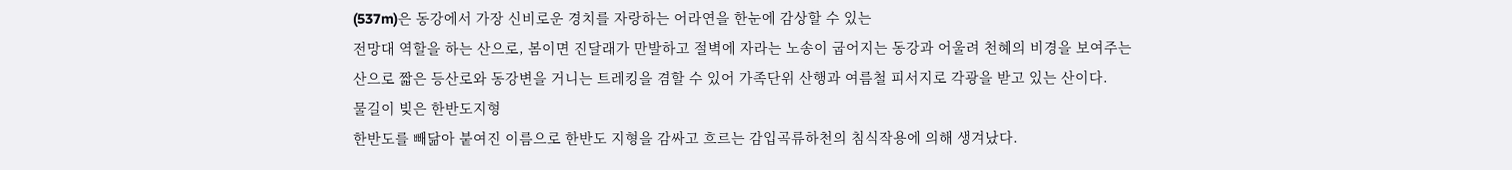(537m)은 동강에서 가장 신비로운 경치를 자랑하는 어라연을 한눈에 감상할 수 있는
전망대 역할을 하는 산으로, 봄이면 진달래가 만발하고 절벽에 자라는 노송이 굽어지는 동강과 어울려 천혜의 비경을 보여주는
산으로 짧은 등산로와 동강변을 거니는 트레킹을 겸할 수 있어 가족단위 산행과 여름철 피서지로 각광을 받고 있는 산이다.
물길이 빚은 한반도지형
한반도를 빼닮아 붙여진 이름으로 한반도 지형을 감싸고 흐르는 감입곡류하천의 침식작용에 의해 생겨났다.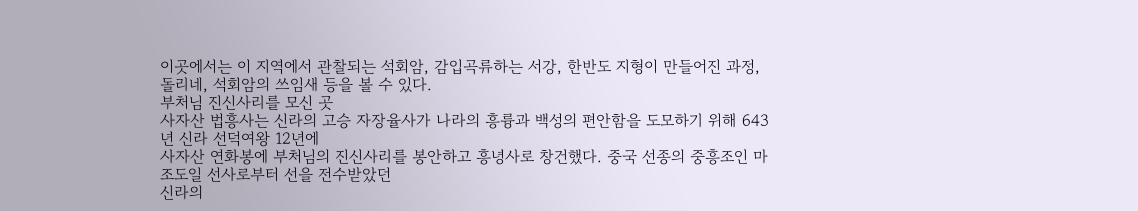이곳에서는 이 지역에서 관찰되는 석회암, 감입곡류하는 서강, 한반도 지형이 만들어진 과정, 돌리네, 석회암의 쓰임새 등을 볼 수 있다.
부처님 진신사리를 모신 곳
사자산 법흥사는 신라의 고승 자장율사가 나라의 흥륭과 백성의 편안함을 도모하기 위해 643년 신라 선덕여왕 12년에
사자산 연화봉에 부처님의 진신사리를 봉안하고 흥녕사로 창건했다. 중국 선종의 중흥조인 마조도일 선사로부터 선을 전수받았던
신라의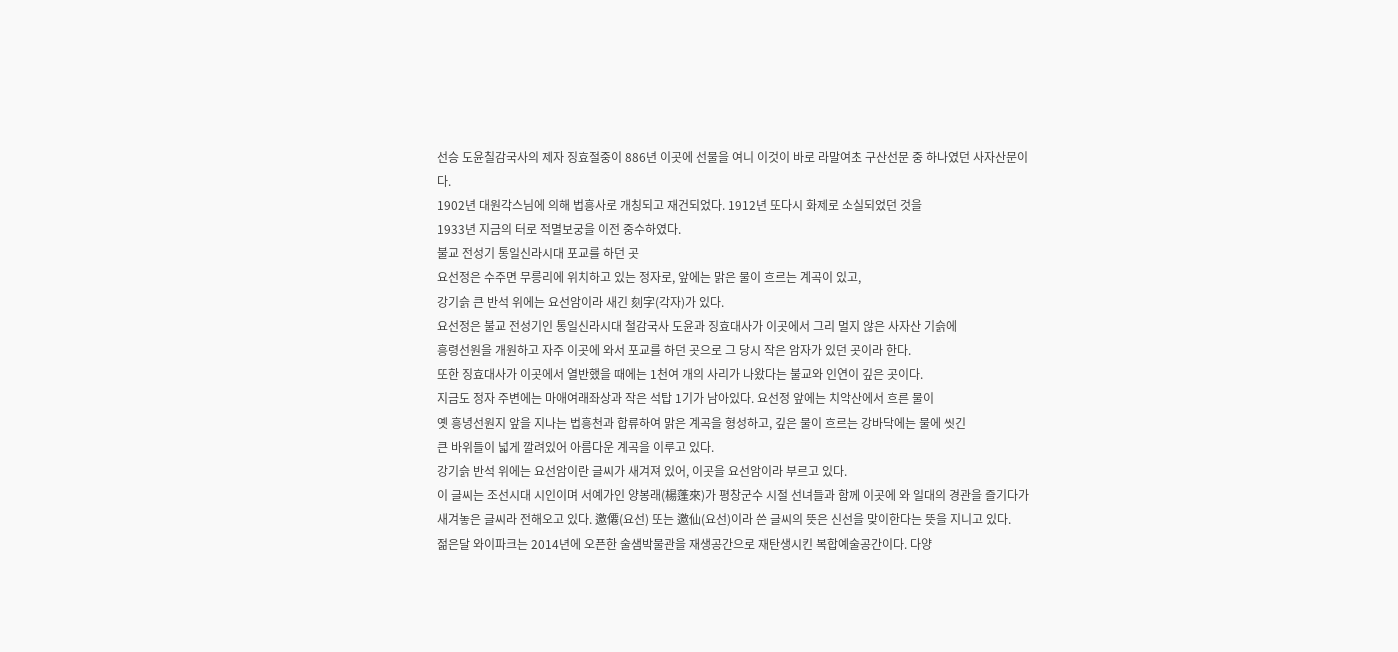선승 도윤칠감국사의 제자 징효절중이 886년 이곳에 선물을 여니 이것이 바로 라말여초 구산선문 중 하나였던 사자산문이다.
1902년 대원각스님에 의해 법흥사로 개칭되고 재건되었다. 1912년 또다시 화제로 소실되었던 것을
1933년 지금의 터로 적멸보궁을 이전 중수하였다.
불교 전성기 통일신라시대 포교를 하던 곳
요선정은 수주면 무릉리에 위치하고 있는 정자로, 앞에는 맑은 물이 흐르는 계곡이 있고,
강기슭 큰 반석 위에는 요선암이라 새긴 刻字(각자)가 있다.
요선정은 불교 전성기인 통일신라시대 철감국사 도윤과 징효대사가 이곳에서 그리 멀지 않은 사자산 기슭에
흥령선원을 개원하고 자주 이곳에 와서 포교를 하던 곳으로 그 당시 작은 암자가 있던 곳이라 한다.
또한 징효대사가 이곳에서 열반했을 때에는 1천여 개의 사리가 나왔다는 불교와 인연이 깊은 곳이다.
지금도 정자 주변에는 마애여래좌상과 작은 석탑 1기가 남아있다. 요선정 앞에는 치악산에서 흐른 물이
옛 흥녕선원지 앞을 지나는 법흥천과 합류하여 맑은 계곡을 형성하고, 깊은 물이 흐르는 강바닥에는 물에 씻긴
큰 바위들이 넓게 깔려있어 아름다운 계곡을 이루고 있다.
강기슭 반석 위에는 요선암이란 글씨가 새겨져 있어, 이곳을 요선암이라 부르고 있다.
이 글씨는 조선시대 시인이며 서예가인 양봉래(楊蓬來)가 평창군수 시절 선녀들과 함께 이곳에 와 일대의 경관을 즐기다가
새겨놓은 글씨라 전해오고 있다. 邀僊(요선) 또는 邀仙(요선)이라 쓴 글씨의 뜻은 신선을 맞이한다는 뜻을 지니고 있다.
젊은달 와이파크는 2014년에 오픈한 술샘박물관을 재생공간으로 재탄생시킨 복합예술공간이다. 다양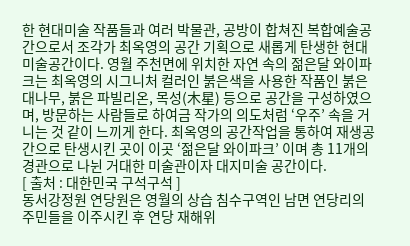한 현대미술 작품들과 여러 박물관, 공방이 합쳐진 복합예술공간으로서 조각가 최옥영의 공간 기획으로 새롭게 탄생한 현대미술공간이다. 영월 주천면에 위치한 자연 속의 젊은달 와이파크는 최옥영의 시그니처 컬러인 붉은색을 사용한 작품인 붉은 대나무, 붉은 파빌리온, 목성(木星) 등으로 공간을 구성하였으며, 방문하는 사람들로 하여금 작가의 의도처럼 ‘우주’ 속을 거니는 것 같이 느끼게 한다. 최옥영의 공간작업을 통하여 재생공간으로 탄생시킨 곳이 이곳 ‘젊은달 와이파크’ 이며 총 11개의 경관으로 나뉜 거대한 미술관이자 대지미술 공간이다.
[ 출처 : 대한민국 구석구석 ]
동서강정원 연당원은 영월의 상습 침수구역인 남면 연당리의 주민들을 이주시킨 후 연당 재해위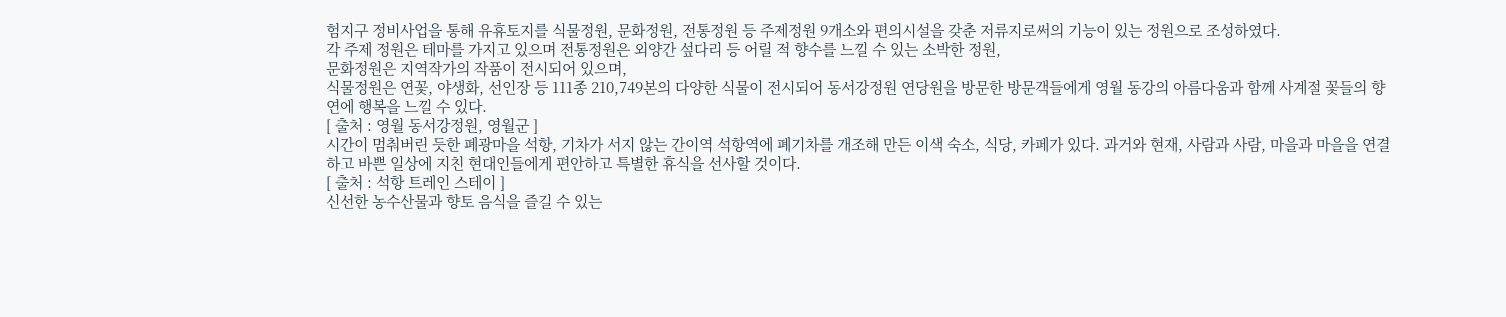험지구 정비사업을 통해 유휴토지를 식물정원, 문화정원, 전통정원 등 주제정원 9개소와 편의시설을 갖춘 저류지로써의 기능이 있는 정원으로 조성하였다.
각 주제 정원은 테마를 가지고 있으며 전통정원은 외양간 섶다리 등 어릴 적 향수를 느낄 수 있는 소박한 정원,
문화정원은 지역작가의 작품이 전시되어 있으며,
식물정원은 연꽃, 야생화, 선인장 등 111종 210,749본의 다양한 식물이 전시되어 동서강정원 연당원을 방문한 방문객들에게 영월 동강의 아름다움과 함께 사계절 꽃들의 향연에 행복을 느낄 수 있다.
[ 출처 : 영월 동서강정원, 영월군 ]
시간이 멈춰버린 듯한 폐광마을 석항, 기차가 서지 않는 간이역 석항역에 폐기차를 개조해 만든 이색 숙소, 식당, 카페가 있다. 과거와 현재, 사람과 사람, 마을과 마을을 연결하고 바쁜 일상에 지친 현대인들에게 편안하고 특별한 휴식을 선사할 것이다.
[ 출처 : 석항 트레인 스테이 ]
신선한 농수산물과 향토 음식을 즐길 수 있는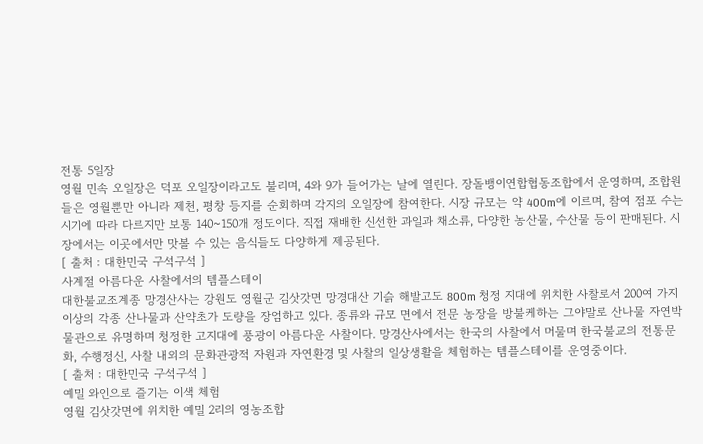전통 5일장
영월 민속 오일장은 덕포 오일장이라고도 불리며, 4와 9가 들어가는 날에 열린다. 장돌뱅이연합협동조합에서 운영하며, 조합원들은 영월뿐만 아니라 제천, 평창 등지를 순회하며 각지의 오일장에 참여한다. 시장 규모는 약 400m에 이르며, 참여 점포 수는 시기에 따라 다르지만 보통 140~150개 정도이다. 직접 재배한 신선한 과일과 채소류, 다양한 농산물, 수산물 등이 판매된다. 시장에서는 이곳에서만 맛볼 수 있는 음식들도 다양하게 제공된다.
[ 출처 : 대한민국 구석구석 ]
사계절 아름다운 사찰에서의 템플스테이
대한불교조계종 망경산사는 강원도 영월군 김삿갓면 망경대산 기슭 해발고도 800m 청정 지대에 위치한 사찰로서 200여 가지 이상의 각종 산나물과 산약초가 도량을 장엄하고 있다. 종류와 규모 면에서 전문 농장을 방불케하는 그야말로 산나물 자연박물관으로 유명하며 청정한 고지대에 풍광이 아름다운 사찰이다. 망경산사에서는 한국의 사찰에서 머물며 한국불교의 전통문화, 수행정신, 사찰 내외의 문화관광적 자원과 자연환경 및 사찰의 일상생활을 체험하는 템플스테이를 운영중이다.
[ 출처 : 대한민국 구석구석 ]
예밀 와인으로 즐기는 이색 체험
영월 김삿갓면에 위치한 예밀 2리의 영농조합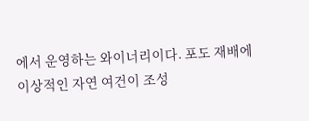에서 운영하는 와이너리이다. 포도 재배에 이상적인 자연 여건이 조성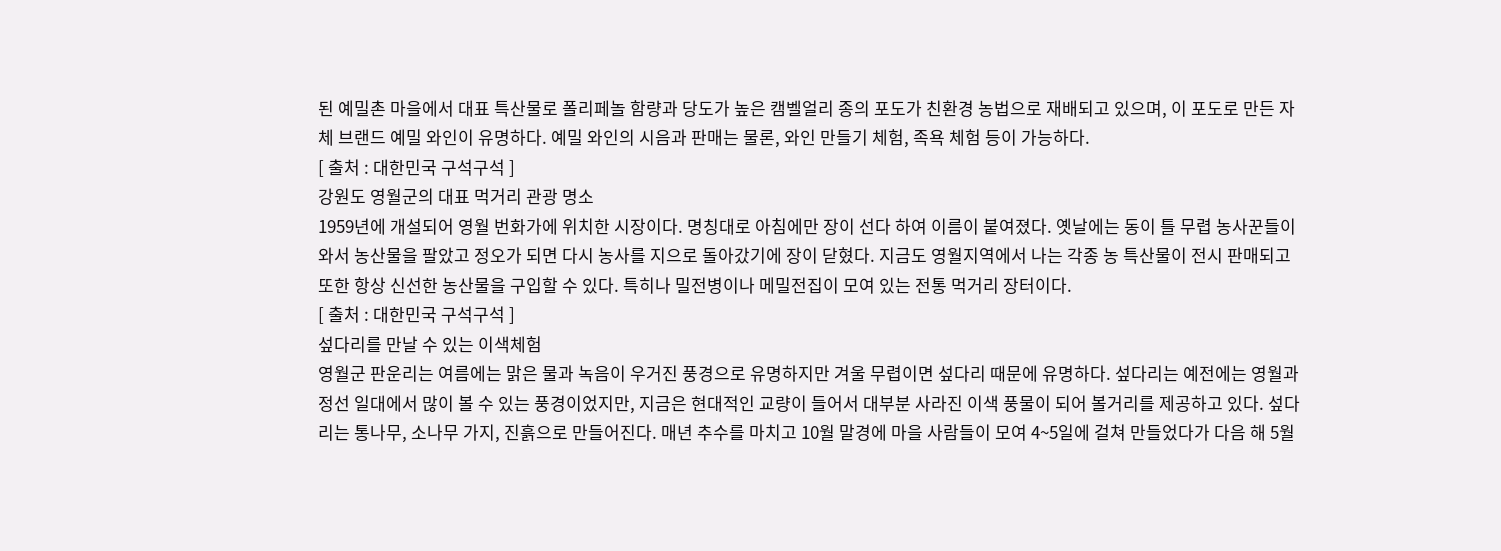된 예밀촌 마을에서 대표 특산물로 폴리페놀 함량과 당도가 높은 캠벨얼리 종의 포도가 친환경 농법으로 재배되고 있으며, 이 포도로 만든 자체 브랜드 예밀 와인이 유명하다. 예밀 와인의 시음과 판매는 물론, 와인 만들기 체험, 족욕 체험 등이 가능하다.
[ 출처 : 대한민국 구석구석 ]
강원도 영월군의 대표 먹거리 관광 명소
1959년에 개설되어 영월 번화가에 위치한 시장이다. 명칭대로 아침에만 장이 선다 하여 이름이 붙여졌다. 옛날에는 동이 틀 무렵 농사꾼들이 와서 농산물을 팔았고 정오가 되면 다시 농사를 지으로 돌아갔기에 장이 닫혔다. 지금도 영월지역에서 나는 각종 농 특산물이 전시 판매되고 또한 항상 신선한 농산물을 구입할 수 있다. 특히나 밀전병이나 메밀전집이 모여 있는 전통 먹거리 장터이다.
[ 출처 : 대한민국 구석구석 ]
섶다리를 만날 수 있는 이색체험
영월군 판운리는 여름에는 맑은 물과 녹음이 우거진 풍경으로 유명하지만 겨울 무렵이면 섶다리 때문에 유명하다. 섶다리는 예전에는 영월과 정선 일대에서 많이 볼 수 있는 풍경이었지만, 지금은 현대적인 교량이 들어서 대부분 사라진 이색 풍물이 되어 볼거리를 제공하고 있다. 섶다리는 통나무, 소나무 가지, 진흙으로 만들어진다. 매년 추수를 마치고 10월 말경에 마을 사람들이 모여 4~5일에 걸쳐 만들었다가 다음 해 5월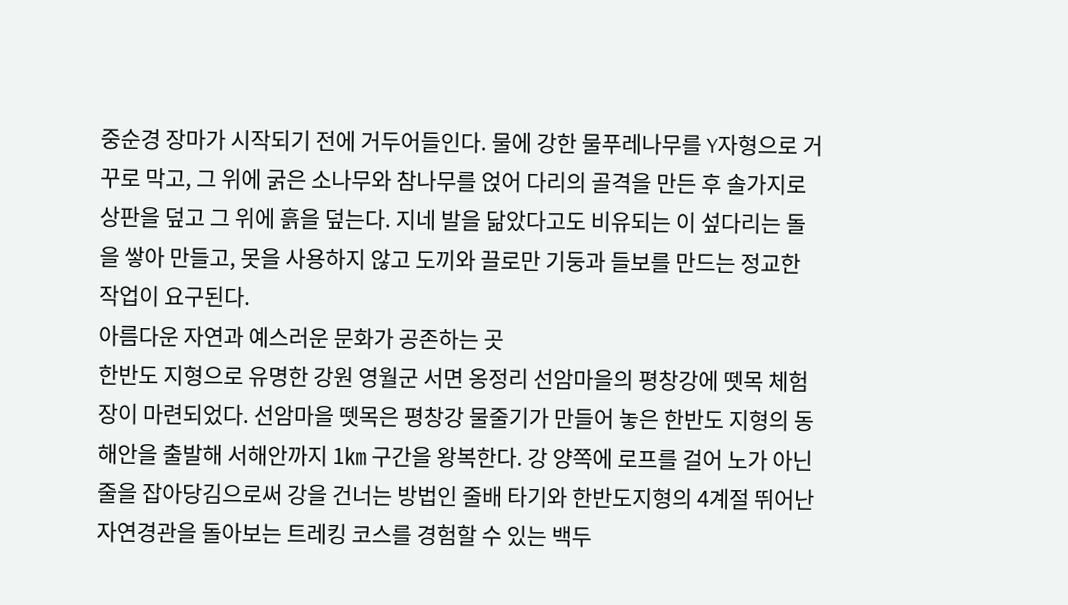중순경 장마가 시작되기 전에 거두어들인다. 물에 강한 물푸레나무를 Y자형으로 거꾸로 막고, 그 위에 굵은 소나무와 참나무를 얹어 다리의 골격을 만든 후 솔가지로 상판을 덮고 그 위에 흙을 덮는다. 지네 발을 닮았다고도 비유되는 이 섶다리는 돌을 쌓아 만들고, 못을 사용하지 않고 도끼와 끌로만 기둥과 들보를 만드는 정교한 작업이 요구된다.
아름다운 자연과 예스러운 문화가 공존하는 곳
한반도 지형으로 유명한 강원 영월군 서면 옹정리 선암마을의 평창강에 뗏목 체험장이 마련되었다. 선암마을 뗏목은 평창강 물줄기가 만들어 놓은 한반도 지형의 동해안을 출발해 서해안까지 1㎞ 구간을 왕복한다. 강 양쪽에 로프를 걸어 노가 아닌 줄을 잡아당김으로써 강을 건너는 방법인 줄배 타기와 한반도지형의 4계절 뛰어난 자연경관을 돌아보는 트레킹 코스를 경험할 수 있는 백두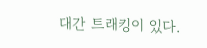대간 트래킹이 있다.